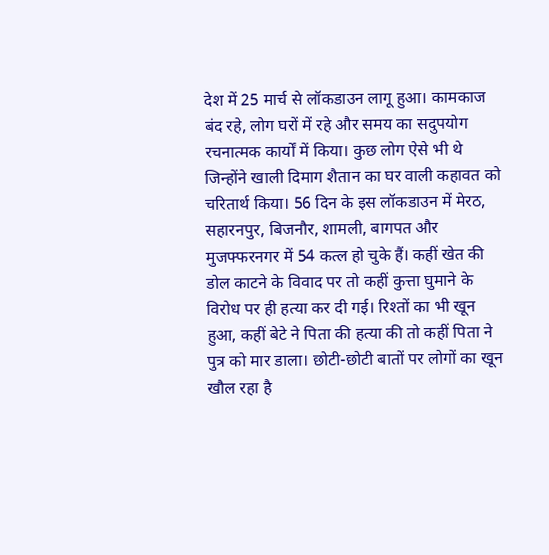देश में 25 मार्च से लॉकडाउन लागू हुआ। कामकाज बंद रहे, लोग घरों में रहे और समय का सदुपयोग रचनात्मक कार्यों में किया। कुछ लोग ऐसे भी थे जिन्होंने खाली दिमाग शैतान का घर वाली कहावत को चरितार्थ किया। 56 दिन के इस लॉकडाउन में मेरठ, सहारनपुर, बिजनौर, शामली, बागपत और मुजफ्फरनगर में 54 कत्ल हो चुके हैं। कहीं खेत की डोल काटने के विवाद पर तो कहीं कुत्ता घुमाने के विरोध पर ही हत्या कर दी गई। रिश्तों का भी खून हुआ, कहीं बेटे ने पिता की हत्या की तो कहीं पिता ने पुत्र को मार डाला। छोटी-छोटी बातों पर लोगों का खून खौल रहा है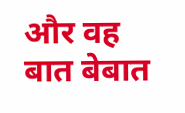और वह बात बेबात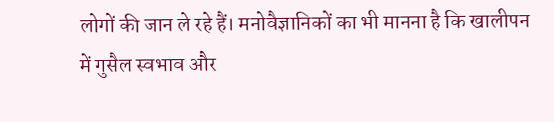लोगों की जान ले रहे हैं। मनोवैज्ञानिकों का भी मानना है कि खालीपन में गुसैल स्वभाव और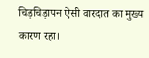चिड़चिड़ापन ऐसी वारदात का मुख्य कारण रहा।